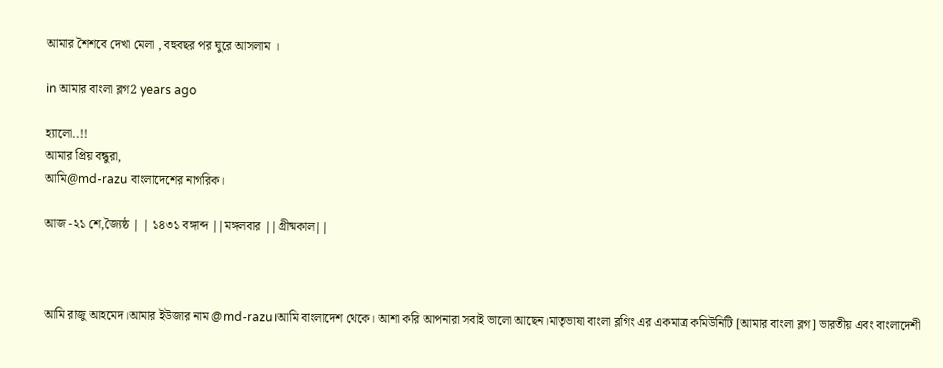আমার শৈশবে দেখা মেলা , বহুবছর পর ঘুরে আসলাম ।

in আমার বাংলা ব্লগ2 years ago

হ্যালো..!!
আমার প্রিয় বন্ধুরা,
আমি@md-razu বাংলাদেশের নাগরিক।

আজ -২১ শে,জ্যৈষ্ঠ | | ১৪৩১ বঙ্গাব্দ ||মঙ্গলবার ||গ্রীষ্মকাল||



আমি রাজু আহমেদ।আমার ইউজার নাম @md-razu।আমি বাংলাদেশ থেকে। আশা করি আপনারা সবাই ভালো আছেন।মাতৃভাষা বাংলা ব্লগিং এর একমাত্র কমিউনিটি [আমার বাংলা ব্লগ] ভারতীয় এবং বাংলাদেশী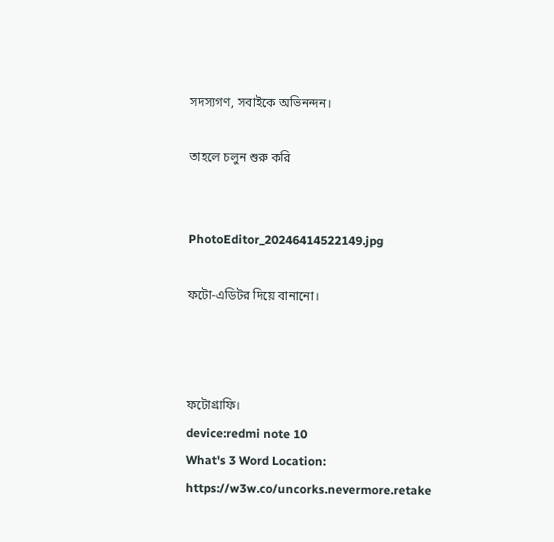সদস্যগণ, সবাইকে অভিনন্দন।

তাহলে চলুন শুরু করি


PhotoEditor_20246414522149.jpg

ফটো-এডিটর দিয়ে বানানো।



ফটোগ্রাফি।
device:redmi note 10
What's 3 Word Location:
https://w3w.co/uncorks.nevermore.retake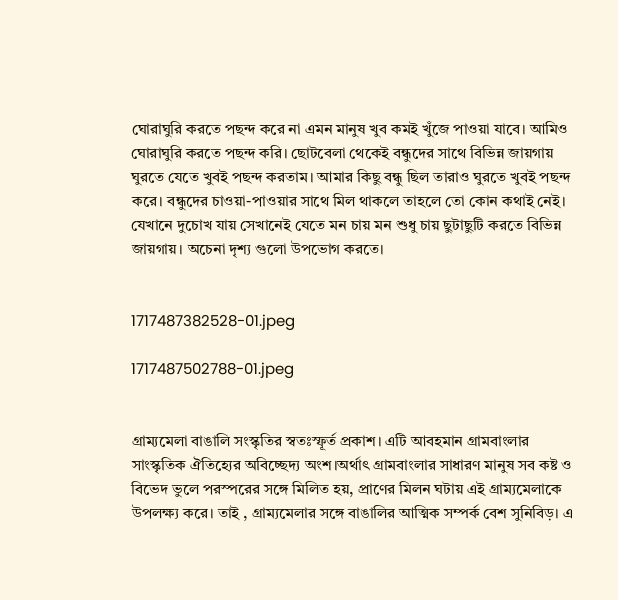ঘোরাঘুরি করতে পছন্দ করে না এমন মানুষ খুব কমই খুঁজে পাওয়া যাবে। আমিও ঘোরাঘুরি করতে পছন্দ করি। ছোটবেলা থেকেই বন্ধুদের সাথে বিভিন্ন জায়গায় ঘুরতে যেতে খুবই পছন্দ করতাম। আমার কিছু বন্ধু ছিল তারাও ঘুরতে খুবই পছন্দ করে। বন্ধুদের চাওয়া-পাওয়ার সাথে মিল থাকলে তাহলে তো কোন কথাই নেই। যেখানে দুচোখ যায় সেখানেই যেতে মন চায় মন শুধু চায় ছুটাছুটি করতে বিভিন্ন জায়গায়। অচেনা দৃশ্য গুলো উপভোগ করতে।


1717487382528-01.jpeg

1717487502788-01.jpeg


গ্রাম্যমেলা বাঙালি সংস্কৃতির স্বতঃস্ফূর্ত প্রকাশ। এটি আবহমান গ্রামবাংলার সাংস্কৃতিক ঐতিহ্যের অবিচ্ছেদ্য অংশ।অর্থাৎ গ্রামবাংলার সাধারণ মানুষ সব কষ্ট ও বিভেদ ভুলে পরস্পরের সঙ্গে মিলিত হয়, প্রাণের মিলন ঘটায় এই গ্রাম্যমেলাকে উপলক্ষ্য করে। তাই , গ্রাম্যমেলার সঙ্গে বাঙালির আত্মিক সম্পর্ক বেশ সুনিবিড়। এ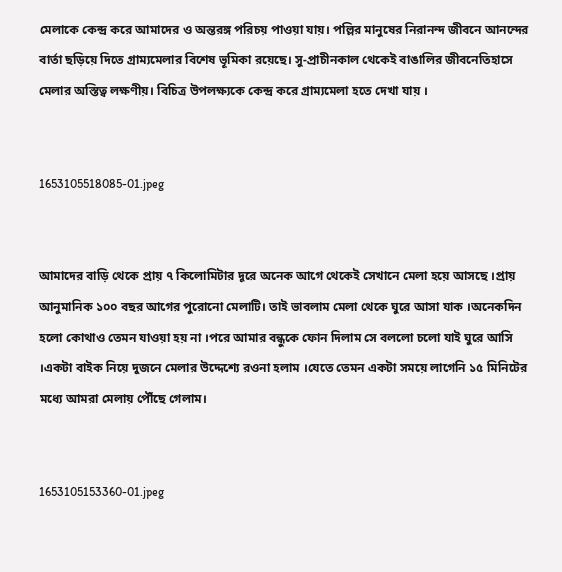মেলাকে কেন্দ্র করে আমাদের ও অন্তরঙ্গ পরিচয় পাওয়া যায়। পল্লির মানুষের নিরানন্দ জীবনে আনন্দের বার্তা ছড়িয়ে দিতে গ্রাম্যমেলার বিশেষ ভূমিকা রয়েছে। সু-প্রাচীনকাল থেকেই বাঙালির জীবনেতিহাসে মেলার অস্তিত্ব লক্ষণীয়। বিচিত্র উপলক্ষ্যকে কেন্দ্র করে গ্রাম্যমেলা হতে দেখা যায় ।


1653105518085-01.jpeg


আমাদের বাড়ি থেকে প্রায় ৭ কিলোমিটার দূরে অনেক আগে থেকেই সেখানে মেলা হয়ে আসছে ।প্রায় আনুমানিক ১০০ বছর আগের পুরোনো মেলাটি। তাই ভাবলাম মেলা থেকে ঘুরে আসা যাক ।অনেকদিন হলো কোথাও তেমন যাওয়া হয় না ।পরে আমার বন্ধুকে ফোন দিলাম সে বললো চলো যাই ঘুরে আসি ।একটা বাইক নিয়ে দুজনে মেলার উদ্দেশ্যে রওনা হলাম ।যেতে তেমন একটা সময়ে লাগেনি ১৫ মিনিটের মধ্যে আমরা মেলায় পৌঁছে গেলাম।


1653105153360-01.jpeg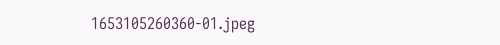1653105260360-01.jpeg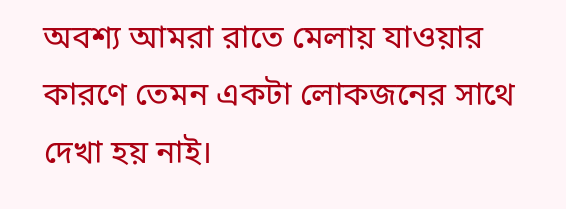অবশ্য আমরা রাতে মেলায় যাওয়ার কারণে তেমন একটা লোকজনের সাথে দেখা হয় নাই।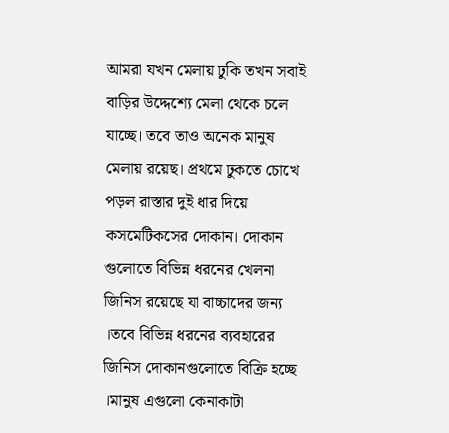আমরা যখন মেলায় ঢুকি তখন সবাই বাড়ির উদ্দেশ্যে মেলা থেকে চলে যাচ্ছে। তবে তাও অনেক মানুষ মেলায় রয়েছ। প্রথমে ঢুকতে চোখে পড়ল রাস্তার দুই ধার দিয়ে কসমেটিকসের দোকান। দোকান গুলোতে বিভিন্ন ধরনের খেলনা জিনিস রয়েছে যা বাচ্চাদের জন্য ।তবে বিভিন্ন ধরনের ব্যবহারের জিনিস দোকানগুলোতে বিক্রি হচ্ছে ।মানুষ এগুলো কেনাকাটা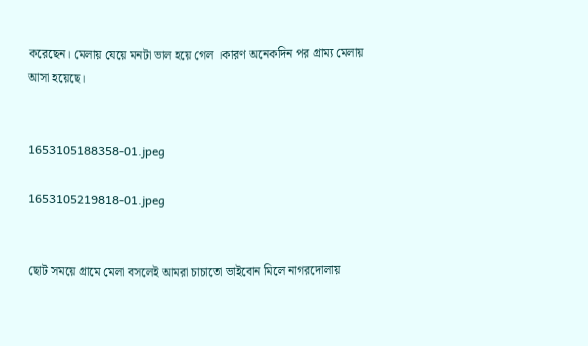করেছেন। মেলায় যেয়ে মনটা ভাল হয়ে গেল ।কারণ অনেকদিন পর গ্রাম্য মেলায় আসা হয়েছে।


1653105188358-01.jpeg

1653105219818-01.jpeg


ছোট সময়ে গ্রামে মেলা বসলেই আমরা চাচাতো ভাইবোন মিলে নাগরদোলায়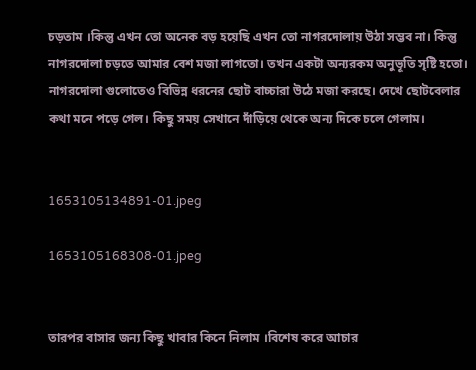চড়তাম ।কিন্তু এখন তো অনেক বড় হয়েছি এখন তো নাগরদোলায় উঠা সম্ভব না। কিন্তু নাগরদোলা চড়তে আমার বেশ মজা লাগতো। তখন একটা অন্যরকম অনুভূতি সৃষ্টি হতো। নাগরদোলা গুলোতেও বিভিন্ন ধরনের ছোট বাচ্চারা উঠে মজা করছে। দেখে ছোটবেলার কথা মনে পড়ে গেল। কিছু সময় সেখানে দাঁড়িয়ে থেকে অন্য দিকে চলে গেলাম।


1653105134891-01.jpeg

1653105168308-01.jpeg


তারপর বাসার জন্য কিছু খাবার কিনে নিলাম ।বিশেষ করে আচার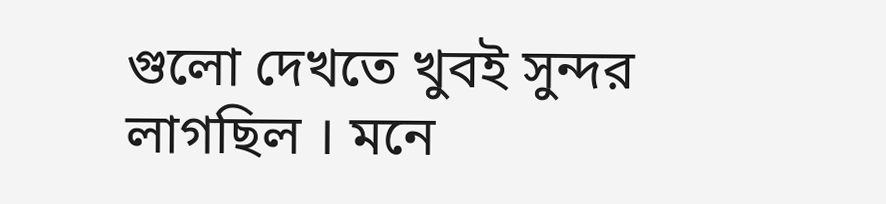গুলো দেখতে খুবই সুন্দর লাগছিল । মনে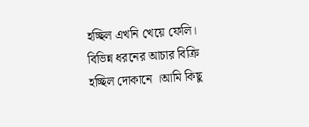হচ্ছিল এখনি খেয়ে ফেলি। বিভিন্ন ধরনের আচার বিক্রি হচ্ছিল দোকানে ।আমি কিছু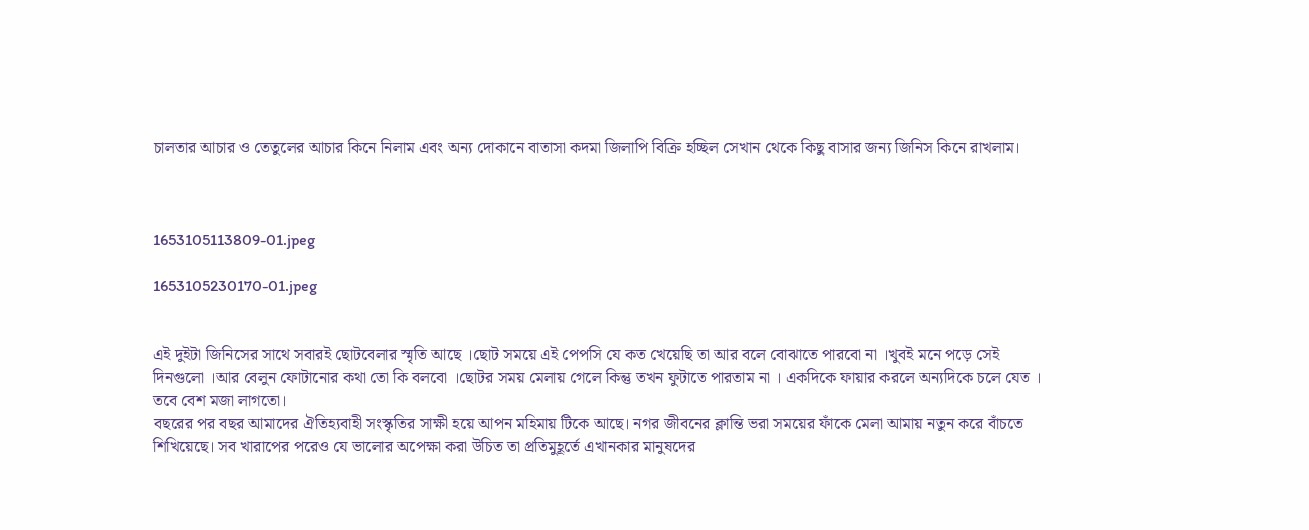চালতার আচার ও তেতুলের আচার কিনে নিলাম এবং অন্য দোকানে বাতাসা কদমা জিলাপি বিক্রি হচ্ছিল সেখান থেকে কিছু বাসার জন্য জিনিস কিনে রাখলাম।



1653105113809-01.jpeg

1653105230170-01.jpeg


এই দুইটা জিনিসের সাথে সবারই ছোটবেলার স্মৃতি আছে ।ছোট সময়ে এই পেপসি যে কত খেয়েছি তা আর বলে বোঝাতে পারবো না ।খুবই মনে পড়ে সেই দিনগুলো ।আর বেলুন ফোটানোর কথা তো কি বলবো ।ছোটর সময় মেলায় গেলে কিন্তু তখন ফুটাতে পারতাম না । একদিকে ফায়ার করলে অন্যদিকে চলে যেত । তবে বেশ মজা লাগতো।
বছরের পর বছর আমাদের ঐতিহ্যবাহী সংস্কৃতির সাক্ষী হয়ে আপন মহিমায় টিকে আছে। নগর জীবনের ক্লান্তি ভরা সময়ের ফাঁকে মেলা আমায় নতুন করে বাঁচতে শিখিয়েছে। সব খারাপের পরেও যে ভালোর অপেক্ষা করা উচিত তা প্রতিমুহূর্তে এখানকার মানুষদের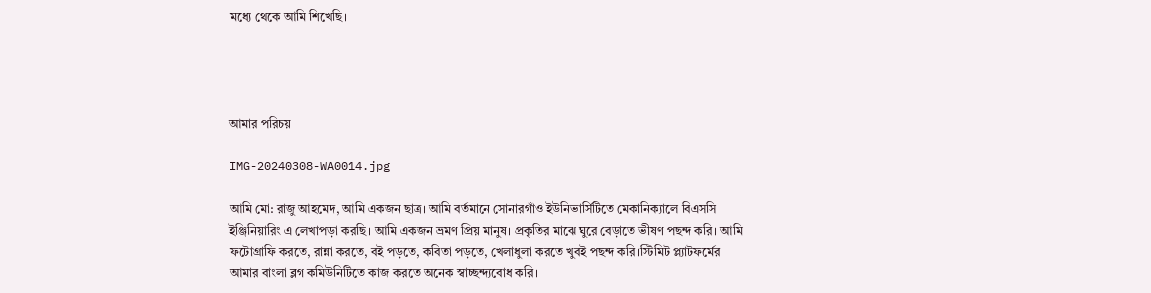মধ্যে থেকে আমি শিখেছি।




আমার পরিচয়

IMG-20240308-WA0014.jpg

আমি মো: রাজু আহমেদ, আমি একজন ছাত্র। আমি বর্তমানে সোনারগাঁও ইউনিভার্সিটিতে মেকানিক্যালে বিএসসি ইঞ্জিনিয়ারিং এ লেখাপড়া করছি। আমি একজন ভ্রমণ প্রিয় মানুষ। প্রকৃতির মাঝে ঘুরে বেড়াতে ভীষণ পছন্দ করি। আমি ফটোগ্রাফি করতে, রান্না করতে, বই পড়তে, কবিতা পড়তে, খেলাধুলা করতে খুবই পছন্দ করি।স্টিমিট প্ল্যাটফর্মের আমার বাংলা ব্লগ কমিউনিটিতে কাজ করতে অনেক স্বাচ্ছন্দ্যবোধ করি।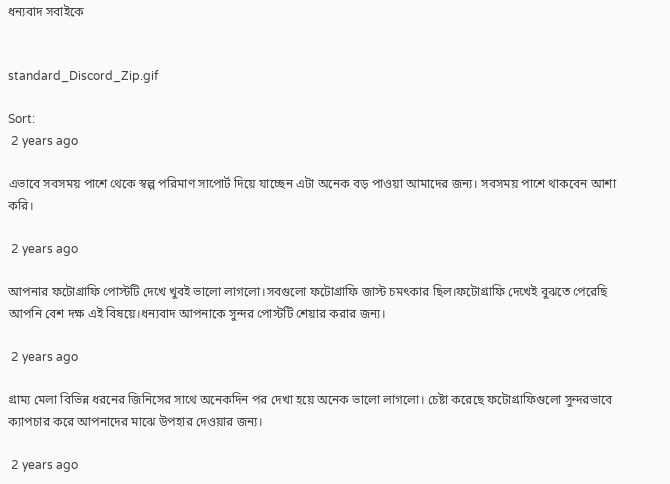ধন্যবাদ সবাইকে


standard_Discord_Zip.gif

Sort:
 2 years ago

এভাবে সবসময় পাশে থেকে স্বল্প পরিমাণ সাপোর্ট দিয়ে যাচ্ছেন এটা অনেক বড় পাওয়া আমাদের জন্য। সবসময় পাশে থাকবেন আশা করি।

 2 years ago

আপনার ফটোগ্রাফি পোস্টটি দেখে খুবই ভালো লাগলো।সবগুলো ফটোগ্রাফি জাস্ট চমৎকার ছিল।ফটোগ্রাফি দেখেই বুঝতে পেরেছি আপনি বেশ দক্ষ এই বিষয়ে।ধন্যবাদ আপনাকে সুন্দর পোস্টটি শেয়ার করার জন্য।

 2 years ago

গ্রাম্য মেলা বিভিন্ন ধরনের জিনিসের সাথে অনেকদিন পর দেখা হয়ে অনেক ভালো লাগলো। চেষ্টা করেছে ফটোগ্রাফিগুলো সুন্দরভাবে ক্যাপচার করে আপনাদের মাঝে উপহার দেওয়ার জন্য।

 2 years ago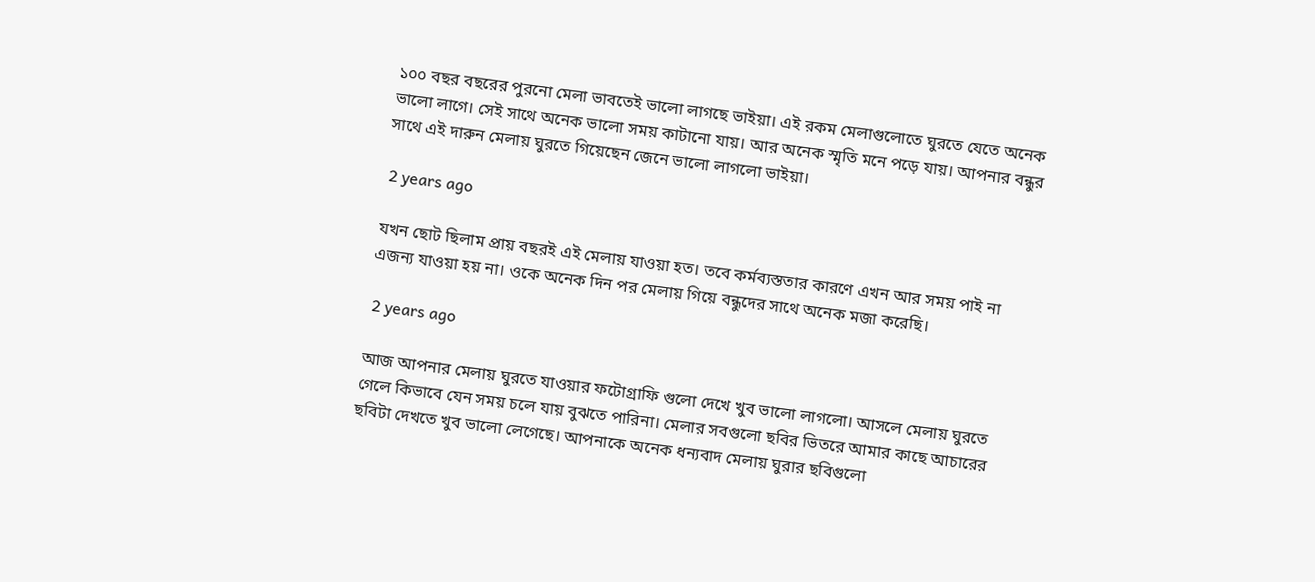১০০ বছর বছরের পুরনো মেলা ভাবতেই ভালো লাগছে ভাইয়া। এই রকম মেলাগুলোতে ঘুরতে যেতে অনেক ভালো লাগে। সেই সাথে অনেক ভালো সময় কাটানো যায়। আর অনেক স্মৃতি মনে পড়ে যায়। আপনার বন্ধুর সাথে এই দারুন মেলায় ঘুরতে গিয়েছেন জেনে ভালো লাগলো ভাইয়া।

 2 years ago

যখন ছোট ছিলাম প্রায় বছরই এই মেলায় যাওয়া হত। তবে কর্মব্যস্ততার কারণে এখন আর সময় পাই না এজন্য যাওয়া হয় না। ওকে অনেক দিন পর মেলায় গিয়ে বন্ধুদের সাথে অনেক মজা করেছি।

 2 years ago

আজ আপনার মেলায় ঘুরতে যাওয়ার ফটোগ্রাফি গুলো দেখে খুব ভালো লাগলো। আসলে মেলায় ঘুরতে গেলে কিভাবে যেন সময় চলে যায় বুঝতে পারিনা। মেলার সবগুলো ছবির ভিতরে আমার কাছে আচারের ছবিটা দেখতে খুব ভালো লেগেছে। আপনাকে অনেক ধন্যবাদ মেলায় ঘুরার ছবিগুলো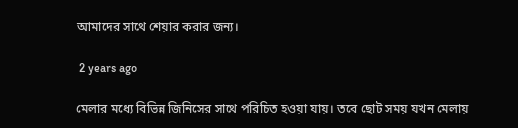আমাদের সাথে শেয়ার করার জন্য।

 2 years ago

মেলার মধ্যে বিভিন্ন জিনিসের সাথে পরিচিত হওয়া যায়। তবে ছোট সময় যখন মেলায়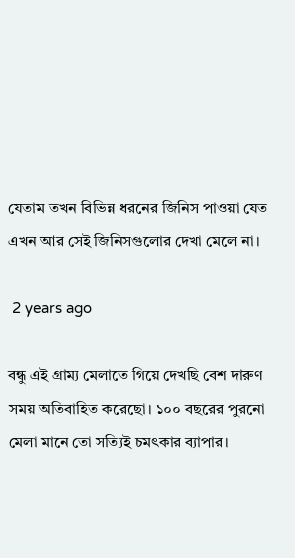যেতাম তখন বিভিন্ন ধরনের জিনিস পাওয়া যেত এখন আর সেই জিনিসগুলোর দেখা মেলে না।

 2 years ago

বন্ধু এই গ্রাম্য মেলাতে গিয়ে দেখছি বেশ দারুণ সময় অতিবাহিত করেছো। ১০০ বছরের পুরনো মেলা মানে তো সত্যিই চমৎকার ব্যাপার।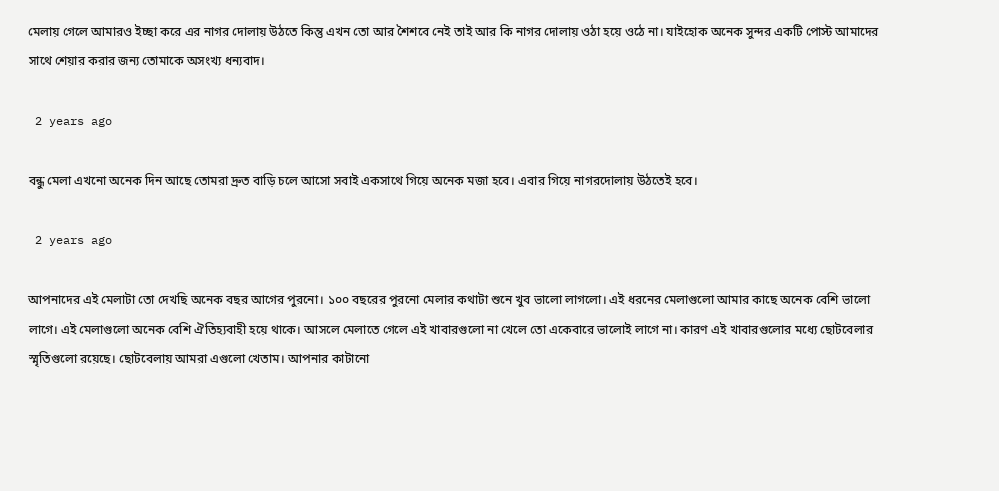মেলায় গেলে আমারও ইচ্ছা করে এর নাগর দোলায় উঠতে কিন্তু এখন তো আর শৈশবে নেই তাই আর কি নাগর দোলায় ওঠা হয়ে ওঠে না। যাইহোক অনেক সুন্দর একটি পোস্ট আমাদের সাথে শেয়ার করার জন্য তোমাকে অসংখ্য ধন্যবাদ।

 2 years ago

বন্ধু মেলা এখনো অনেক দিন আছে তোমরা দ্রুত বাড়ি চলে আসো সবাই একসাথে গিয়ে অনেক মজা হবে। এবার গিয়ে নাগরদোলায় উঠতেই হবে।

 2 years ago

আপনাদের এই মেলাটা তো দেখছি অনেক বছর আগের পুরনো। ১০০ বছরের পুরনো মেলার কথাটা শুনে খুব ভালো লাগলো। এই ধরনের মেলাগুলো আমার কাছে অনেক বেশি ভালো লাগে। এই মেলাগুলো অনেক বেশি ঐতিহ্যবাহী হয়ে থাকে। আসলে মেলাতে গেলে এই খাবারগুলো না খেলে তো একেবারে ভালোই লাগে না। কারণ এই খাবারগুলোর মধ্যে ছোটবেলার স্মৃতিগুলো রয়েছে। ছোটবেলায় আমরা এগুলো খেতাম। আপনার কাটানো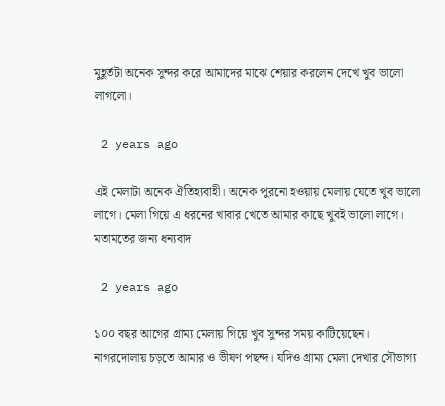মুহূর্তটা অনেক সুন্দর করে আমাদের মাঝে শেয়ার করলেন দেখে খুব ভালো লাগলো।

 2 years ago

এই মেলাটা অনেক ঐতিহ্যবাহী। অনেক পুরনো হওয়ায় মেলায় যেতে খুব ভালো লাগে। মেলা গিয়ে এ ধরনের খাবার খেতে আমার কাছে খুবই ভালো লাগে। মতামতের জন্য ধন্যবাদ

 2 years ago

১০০ বছর আগের গ্রাম্য মেলায় গিয়ে খুব সুন্দর সময় কাটিয়েছেন। নাগরদোলায় চড়তে আমার ও ভীষণ পছন্দ। যদিও গ্রাম্য মেলা দেখার সৌভাগ্য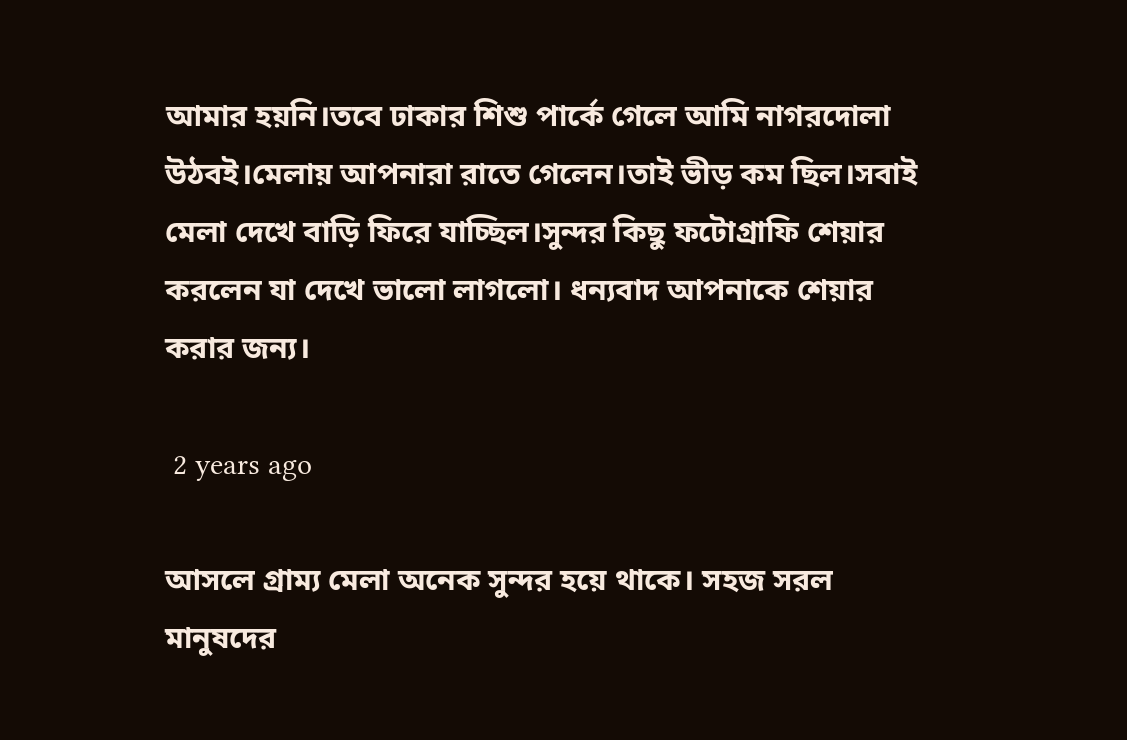আমার হয়নি।তবে ঢাকার শিশু পার্কে গেলে আমি নাগরদোলা উঠবই।মেলায় আপনারা রাতে গেলেন।তাই ভীড় কম ছিল।সবাই মেলা দেখে বাড়ি ফিরে যাচ্ছিল।সুন্দর কিছু ফটোগ্রাফি শেয়ার করলেন যা দেখে ভালো লাগলো। ধন্যবাদ আপনাকে শেয়ার করার জন্য।

 2 years ago

আসলে গ্রাম্য মেলা অনেক সুন্দর হয়ে থাকে। সহজ সরল মানুষদের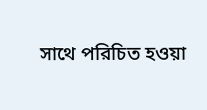সাথে পরিচিত হওয়া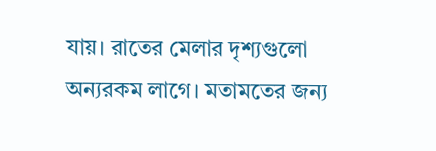যায়। রাতের মেলার দৃশ্যগুলো অন্যরকম লাগে। মতামতের জন্য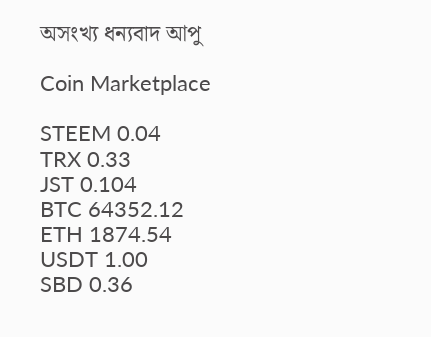অসংখ্য ধন্যবাদ আপু

Coin Marketplace

STEEM 0.04
TRX 0.33
JST 0.104
BTC 64352.12
ETH 1874.54
USDT 1.00
SBD 0.36